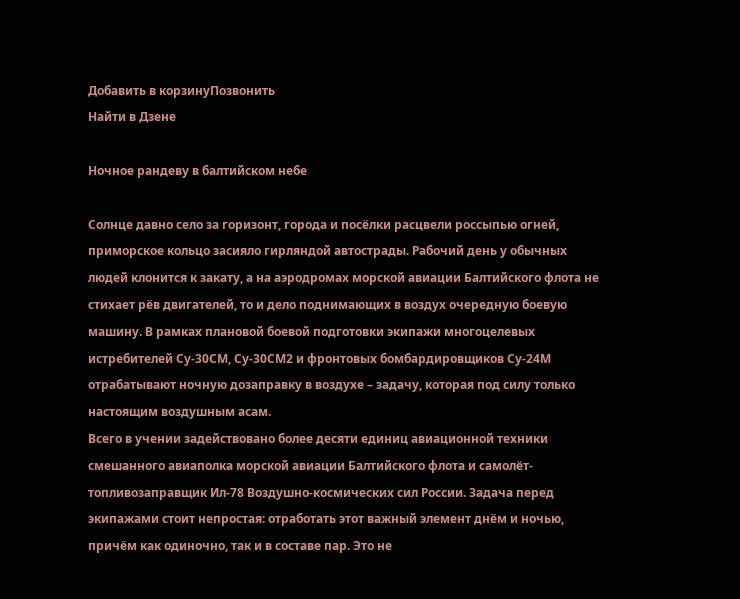Добавить в корзинуПозвонить
Найти в Дзене

Ночное рандеву в балтийском небе

Солнце давно село за горизонт, города и посёлки расцвели россыпью огней, приморское кольцо засияло гирляндой автострады. Рабочий день у обычных людей клонится к закату, а на аэродромах морской авиации Балтийского флота не стихает рёв двигателей, то и дело поднимающих в воздух очередную боевую машину. В рамках плановой боевой подготовки экипажи многоцелевых истребителей Су-30СМ, Су-30СМ2 и фронтовых бомбардировщиков Су-24М отрабатывают ночную дозаправку в воздухе – задачу, которая под силу только настоящим воздушным асам.
Всего в учении задействовано более десяти единиц авиационной техники смешанного авиаполка морской авиации Балтийского флота и самолёт-топливозаправщик Ил-78 Воздушно-космических сил России. Задача перед экипажами стоит непростая: отработать этот важный элемент днём и ночью, причём как одиночно, так и в составе пар. Это не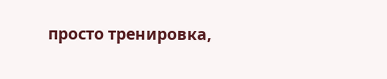просто тренировка,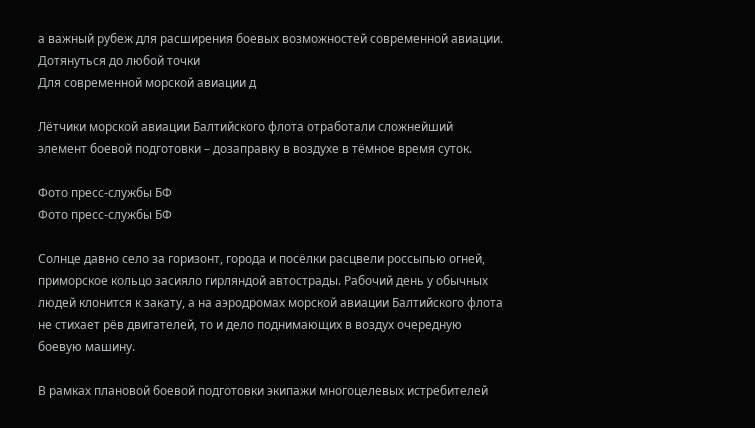а важный рубеж для расширения боевых возможностей современной авиации. Дотянуться до любой точки
Для современной морской авиации д

Лётчики морской авиации Балтийского флота отработали сложнейший элемент боевой подготовки – дозаправку в воздухе в тёмное время суток.

Фото пресс-службы БФ
Фото пресс-службы БФ

Солнце давно село за горизонт, города и посёлки расцвели россыпью огней, приморское кольцо засияло гирляндой автострады. Рабочий день у обычных людей клонится к закату, а на аэродромах морской авиации Балтийского флота не стихает рёв двигателей, то и дело поднимающих в воздух очередную боевую машину.

В рамках плановой боевой подготовки экипажи многоцелевых истребителей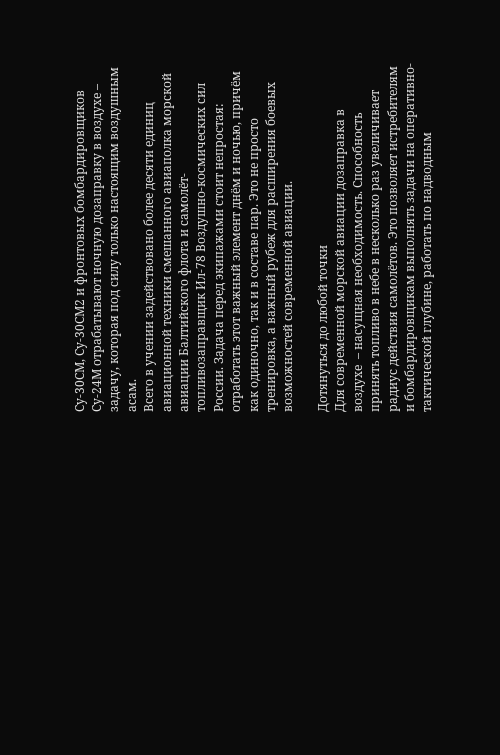Су-30СМ, Су-30СМ2 и фронтовых бомбардировщиков Су-24М отрабатывают ночную дозаправку в воздухе – задачу, которая под силу только настоящим воздушным асам.
Всего в учении задействовано более десяти единиц авиационной техники смешанного авиаполка морской авиации Балтийского флота и самолёт-топливозаправщик Ил-78 Воздушно-космических сил России. Задача перед экипажами стоит непростая: отработать этот важный элемент днём и ночью, причём как одиночно, так и в составе пар. Это не просто тренировка, а важный рубеж для расширения боевых возможностей современной авиации.

Дотянуться до любой точки
Для современной морской авиации дозаправка в воздухе  – насущная необходимость. Способность принять топливо в небе в несколько раз увеличивает радиус действия самолётов. Это позволяет истребителям и бомбардировщикам выполнять задачи на оперативно-тактической глубине, работать по надводным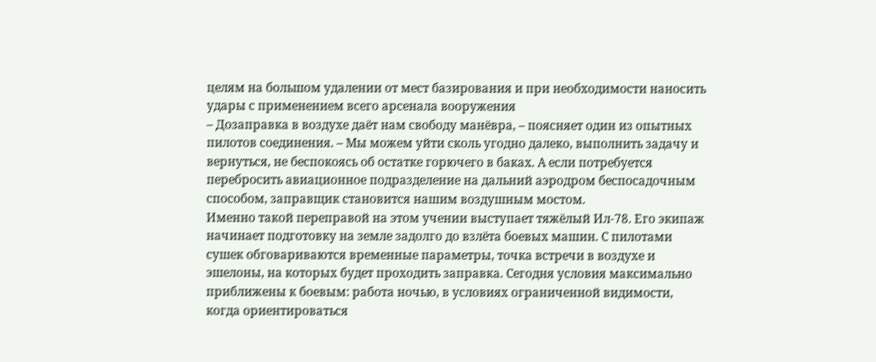целям на большом удалении от мест базирования и при необходимости наносить удары с применением всего арсенала вооружения
– Дозаправка в воздухе даёт нам свободу манёвра, – поясняет один из опытных пилотов соединения. – Мы можем уйти сколь угодно далеко, выполнить задачу и вернуться, не беспокоясь об остатке горючего в баках. А если потребуется перебросить авиационное подразделение на дальний аэродром беспосадочным способом, заправщик становится нашим воздушным мостом.
Именно такой переправой на этом учении выступает тяжёлый Ил-78. Его экипаж начинает подготовку на земле задолго до взлёта боевых машин. С пилотами сушек обговариваются временные параметры, точка встречи в воздухе и эшелоны, на которых будет проходить заправка. Сегодня условия максимально приближены к боевым: работа ночью, в условиях ограниченной видимости, когда ориентироваться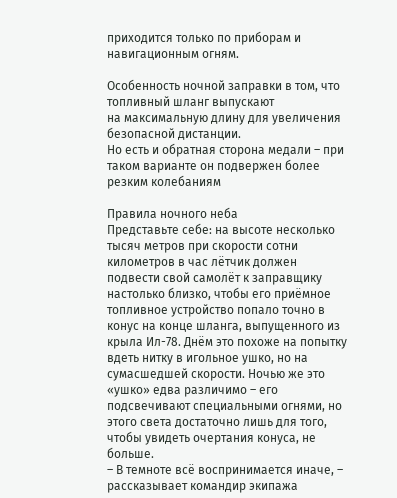приходится только по приборам и навигационным огням.

Особенность ночной заправки в том, что топливный шланг выпускают
на максимальную длину для увеличения безопасной дистанции.
Но есть и обратная сторона медали – при таком варианте он подвержен более резким колебаниям

Правила ночного неба
Представьте себе: на высоте несколько тысяч метров при скорости сотни километров в час лётчик должен подвести свой самолёт к заправщику настолько близко, чтобы его приёмное топливное устройство попало точно в конус на конце шланга, выпущенного из крыла Ил-78. Днём это похоже на попытку вдеть нитку в игольное ушко, но на сумасшедшей скорости. Ночью же это «ушко» едва различимо – его подсвечивают специальными огнями, но этого света достаточно лишь для того, чтобы увидеть очертания конуса, не больше.
– В темноте всё воспринимается иначе, – рассказывает командир экипажа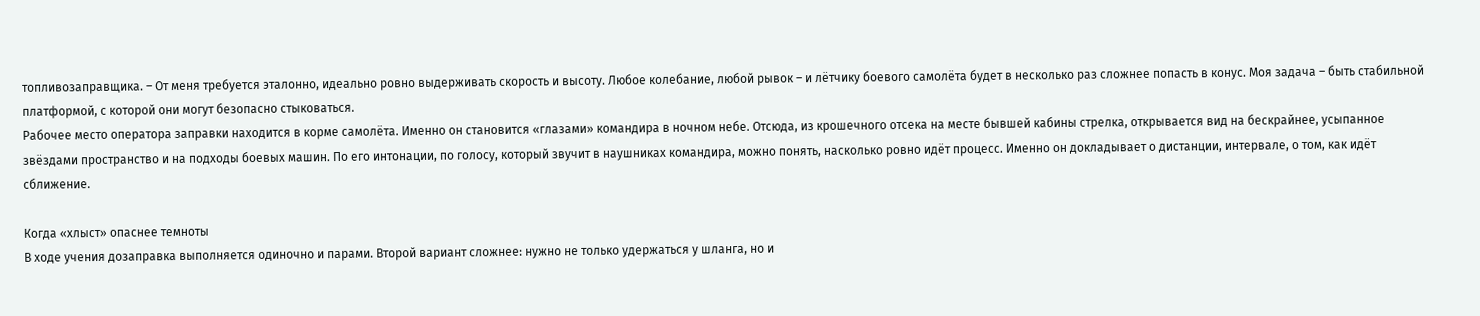топливозаправщика. – От меня требуется эталонно, идеально ровно выдерживать скорость и высоту. Любое колебание, любой рывок – и лётчику боевого самолёта будет в несколько раз сложнее попасть в конус. Моя задача – быть стабильной платформой, с которой они могут безопасно стыковаться.
Рабочее место оператора заправки находится в корме самолёта. Именно он становится «глазами» командира в ночном небе. Отсюда, из крошечного отсека на месте бывшей кабины стрелка, открывается вид на бескрайнее, усыпанное звёздами пространство и на подходы боевых машин. По его интонации, по голосу, который звучит в наушниках командира, можно понять, насколько ровно идёт процесс. Именно он докладывает о дистанции, интервале, о том, как идёт сближение.

Когда «хлыст» опаснее темноты
В ходе учения дозаправка выполняется одиночно и парами. Второй вариант сложнее: нужно не только удержаться у шланга, но и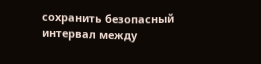сохранить безопасный интервал между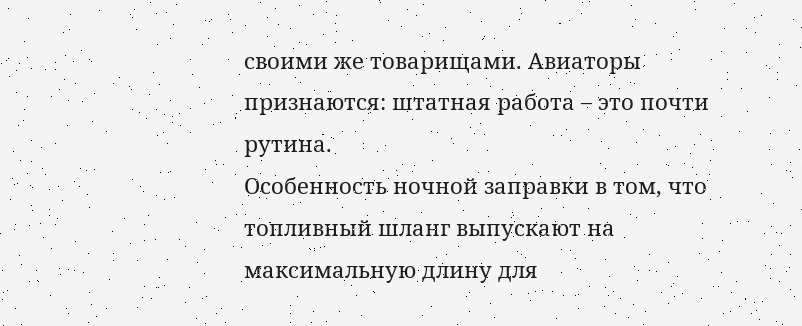своими же товарищами. Авиаторы признаются: штатная работа – это почти рутина.
Особенность ночной заправки в том, что топливный шланг выпускают на максимальную длину для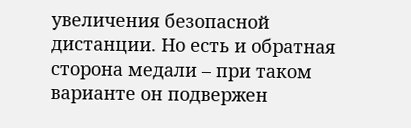увеличения безопасной дистанции. Но есть и обратная сторона медали – при таком варианте он подвержен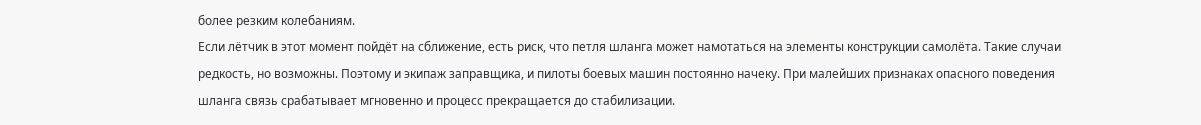более резким колебаниям.
Если лётчик в этот момент пойдёт на сближение, есть риск, что петля шланга может намотаться на элементы конструкции самолёта. Такие случаи редкость, но возможны. Поэтому и экипаж заправщика, и пилоты боевых машин постоянно начеку. При малейших признаках опасного поведения шланга связь срабатывает мгновенно и процесс прекращается до стабилизации.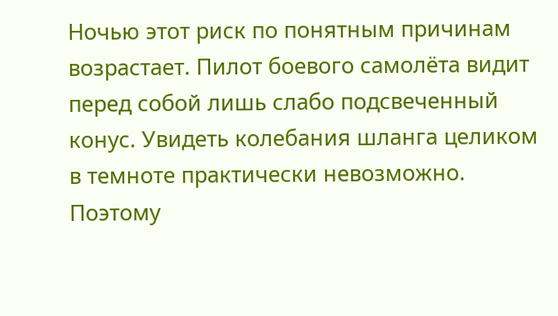Ночью этот риск по понятным причинам возрастает. Пилот боевого самолёта видит перед собой лишь слабо подсвеченный конус. Увидеть колебания шланга целиком в темноте практически невозможно. Поэтому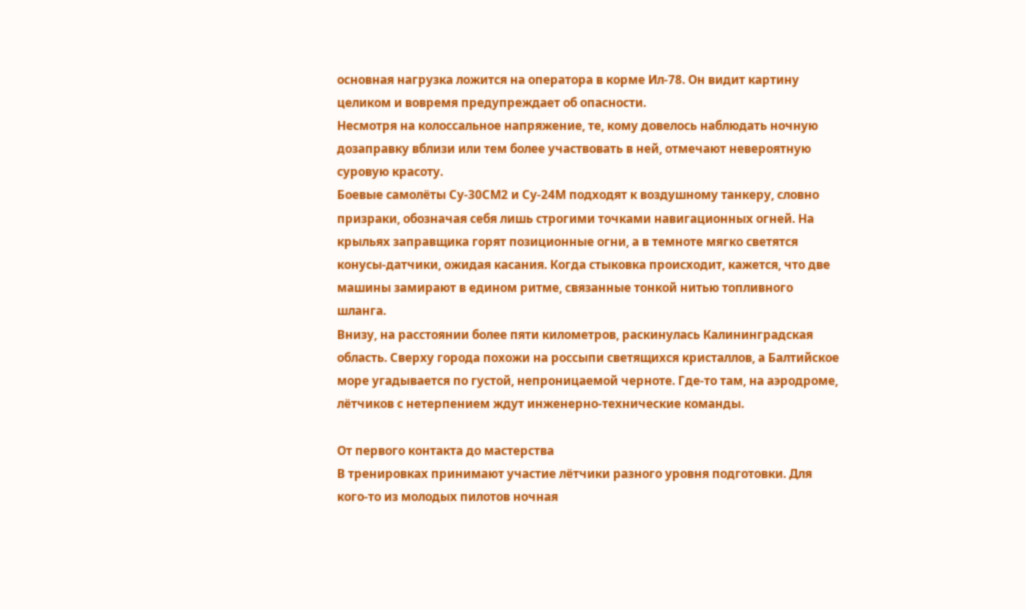основная нагрузка ложится на оператора в корме Ил-78. Он видит картину целиком и вовремя предупреждает об опасности.
Несмотря на колоссальное напряжение, те, кому довелось наблюдать ночную дозаправку вблизи или тем более участвовать в ней, отмечают невероятную суровую красоту.
Боевые самолёты Су-30СМ2 и Су-24М подходят к воздушному танкеру, словно призраки, обозначая себя лишь строгими точками навигационных огней. На крыльях заправщика горят позиционные огни, а в темноте мягко светятся конусы-датчики, ожидая касания. Когда стыковка происходит, кажется, что две машины замирают в едином ритме, связанные тонкой нитью топливного шланга.
Внизу, на расстоянии более пяти километров, раскинулась Калининградская область. Сверху города похожи на россыпи светящихся кристаллов, а Балтийское море угадывается по густой, непроницаемой черноте. Где-то там, на аэродроме, лётчиков с нетерпением ждут инженерно-технические команды.

От первого контакта до мастерства
В тренировках принимают участие лётчики разного уровня подготовки. Для кого-то из молодых пилотов ночная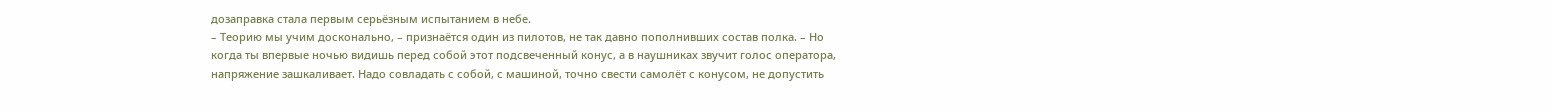дозаправка стала первым серьёзным испытанием в небе.
– Теорию мы учим досконально, – признаётся один из пилотов, не так давно пополнивших состав полка. – Но когда ты впервые ночью видишь перед собой этот подсвеченный конус, а в наушниках звучит голос оператора, напряжение зашкаливает. Надо совладать с собой, с машиной, точно свести самолёт с конусом, не допустить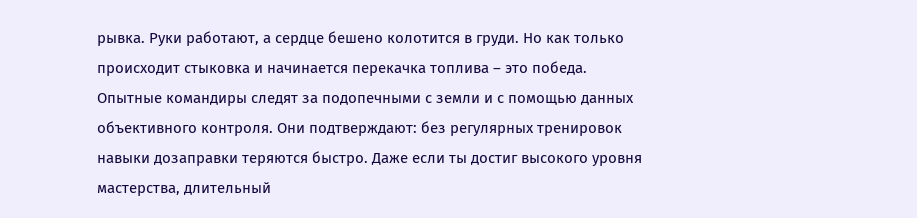рывка. Руки работают, а сердце бешено колотится в груди. Но как только происходит стыковка и начинается перекачка топлива – это победа.
Опытные командиры следят за подопечными с земли и с помощью данных объективного контроля. Они подтверждают: без регулярных тренировок навыки дозаправки теряются быстро. Даже если ты достиг высокого уровня мастерства, длительный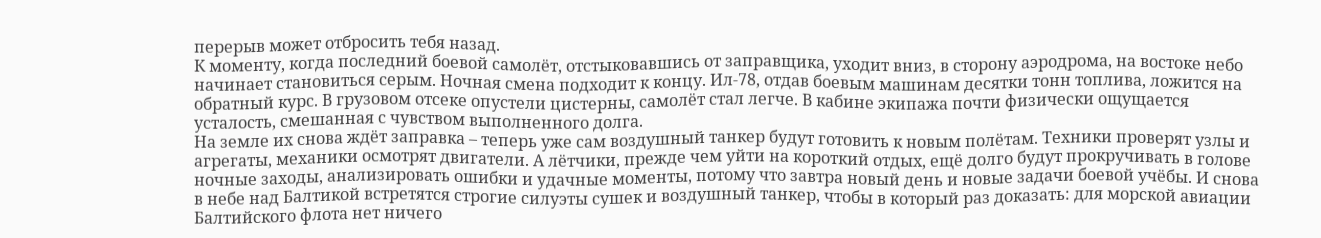перерыв может отбросить тебя назад.
К моменту, когда последний боевой самолёт, отстыковавшись от заправщика, уходит вниз, в сторону аэродрома, на востоке небо начинает становиться серым. Ночная смена подходит к концу. Ил-78, отдав боевым машинам десятки тонн топлива, ложится на обратный курс. В грузовом отсеке опустели цистерны, самолёт стал легче. В кабине экипажа почти физически ощущается усталость, смешанная с чувством выполненного долга.
На земле их снова ждёт заправка – теперь уже сам воздушный танкер будут готовить к новым полётам. Техники проверят узлы и агрегаты, механики осмотрят двигатели. А лётчики, прежде чем уйти на короткий отдых, ещё долго будут прокручивать в голове ночные заходы, анализировать ошибки и удачные моменты, потому что завтра новый день и новые задачи боевой учёбы. И снова в небе над Балтикой встретятся строгие силуэты сушек и воздушный танкер, чтобы в который раз доказать: для морской авиации Балтийского флота нет ничего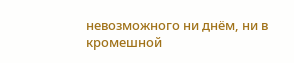невозможного ни днём, ни в кромешной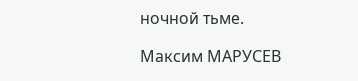ночной тьме.

Максим МАРУСЕВ